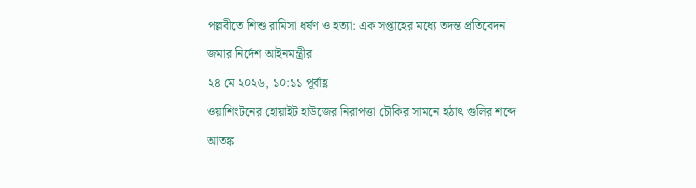পল্লবীতে শিশু রামিসা ধর্ষণ ও হত্যা: এক সপ্তাহের মধ্যে তদন্ত প্রতিবেদন জমার নির্দেশ আইনমন্ত্রীর
২৪ মে ২০২৬, ১০:১১ পূর্বাহ্ণ
ওয়াশিংটনের হোয়াইট হাউজের নিরাপত্তা চৌকির সামনে হঠাৎ গুলির শব্দে আতঙ্ক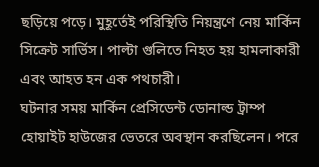ছড়িয়ে পড়ে। মুহূর্তেই পরিস্থিতি নিয়ন্ত্রণে নেয় মার্কিন সিক্রেট সার্ভিস। পাল্টা গুলিতে নিহত হয় হামলাকারী এবং আহত হন এক পথচারী।
ঘটনার সময় মার্কিন প্রেসিডেন্ট ডোনাল্ড ট্রাম্প হোয়াইট হাউজের ভেতরে অবস্থান করছিলেন। পরে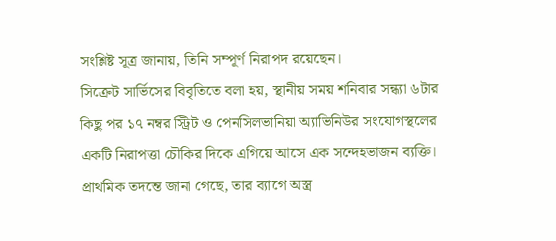সংশ্লিষ্ট সূত্র জানায়, তিনি সম্পূর্ণ নিরাপদ রয়েছেন।
সিক্রেট সার্ভিসের বিবৃতিতে বলা হয়, স্থানীয় সময় শনিবার সন্ধ্যা ৬টার কিছু পর ১৭ নম্বর স্ট্রিট ও পেনসিলভানিয়া অ্যাভিনিউর সংযোগস্থলের একটি নিরাপত্তা চৌকির দিকে এগিয়ে আসে এক সন্দেহভাজন ব্যক্তি। প্রাথমিক তদন্তে জানা গেছে, তার ব্যাগে অস্ত্র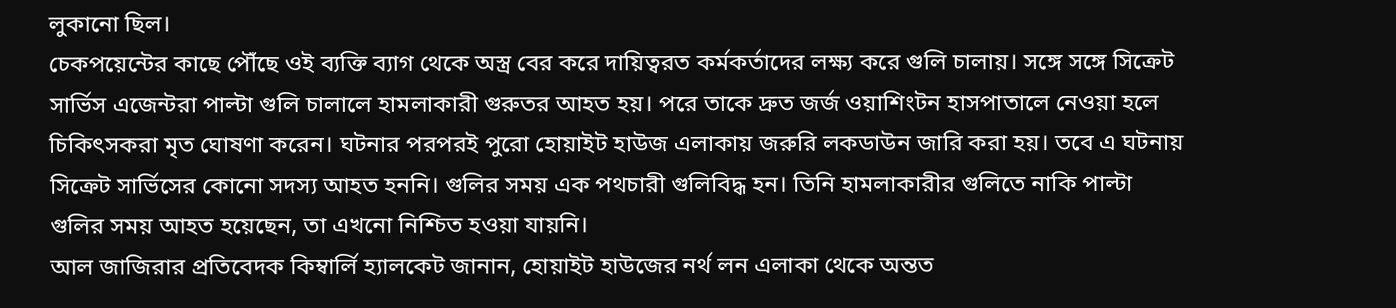লুকানো ছিল।
চেকপয়েন্টের কাছে পৌঁছে ওই ব্যক্তি ব্যাগ থেকে অস্ত্র বের করে দায়িত্বরত কর্মকর্তাদের লক্ষ্য করে গুলি চালায়। সঙ্গে সঙ্গে সিক্রেট সার্ভিস এজেন্টরা পাল্টা গুলি চালালে হামলাকারী গুরুতর আহত হয়। পরে তাকে দ্রুত জর্জ ওয়াশিংটন হাসপাতালে নেওয়া হলে চিকিৎসকরা মৃত ঘোষণা করেন। ঘটনার পরপরই পুরো হোয়াইট হাউজ এলাকায় জরুরি লকডাউন জারি করা হয়। তবে এ ঘটনায় সিক্রেট সার্ভিসের কোনো সদস্য আহত হননি। গুলির সময় এক পথচারী গুলিবিদ্ধ হন। তিনি হামলাকারীর গুলিতে নাকি পাল্টা গুলির সময় আহত হয়েছেন, তা এখনো নিশ্চিত হওয়া যায়নি।
আল জাজিরার প্রতিবেদক কিম্বার্লি হ্যালকেট জানান, হোয়াইট হাউজের নর্থ লন এলাকা থেকে অন্তত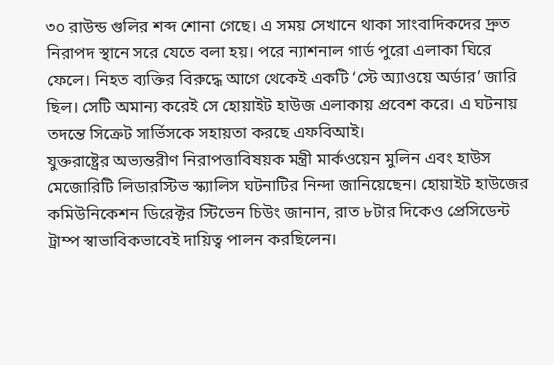৩০ রাউন্ড গুলির শব্দ শোনা গেছে। এ সময় সেখানে থাকা সাংবাদিকদের দ্রুত নিরাপদ স্থানে সরে যেতে বলা হয়। পরে ন্যাশনাল গার্ড পুরো এলাকা ঘিরে ফেলে। নিহত ব্যক্তির বিরুদ্ধে আগে থেকেই একটি ‘স্টে অ্যাওয়ে অর্ডার’ জারি ছিল। সেটি অমান্য করেই সে হোয়াইট হাউজ এলাকায় প্রবেশ করে। এ ঘটনায় তদন্তে সিক্রেট সার্ভিসকে সহায়তা করছে এফবিআই।
যুক্তরাষ্ট্রের অভ্যন্তরীণ নিরাপত্তাবিষয়ক মন্ত্রী মার্কওয়েন মুলিন এবং হাউস মেজোরিটি লিডারস্টিভ স্ক্যালিস ঘটনাটির নিন্দা জানিয়েছেন। হোয়াইট হাউজের কমিউনিকেশন ডিরেক্টর স্টিভেন চিউং জানান, রাত ৮টার দিকেও প্রেসিডেন্ট ট্রাম্প স্বাভাবিকভাবেই দায়িত্ব পালন করছিলেন।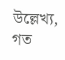উল্লেখ্য, গত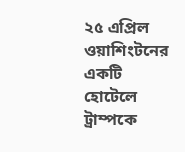২৫ এপ্রিল ওয়াশিংটনের একটি হোটেলে ট্রাম্পকে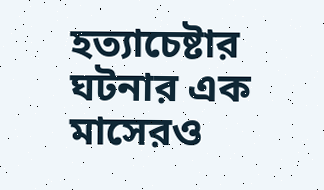হত্যাচেষ্টার ঘটনার এক মাসেরও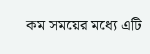কম সময়ের মধ্যে এটি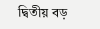দ্বিতীয় বড়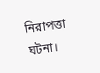নিরাপত্তা ঘটনা।